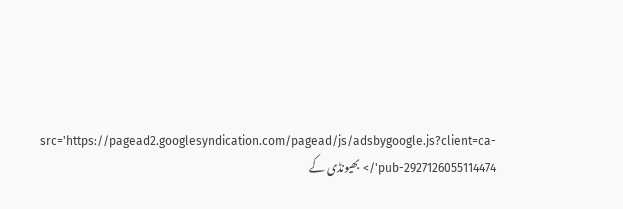src='https://pagead2.googlesyndication.com/pagead/js/adsbygoogle.js?client=ca-pub-2927126055114474'/> بھیونڈی کے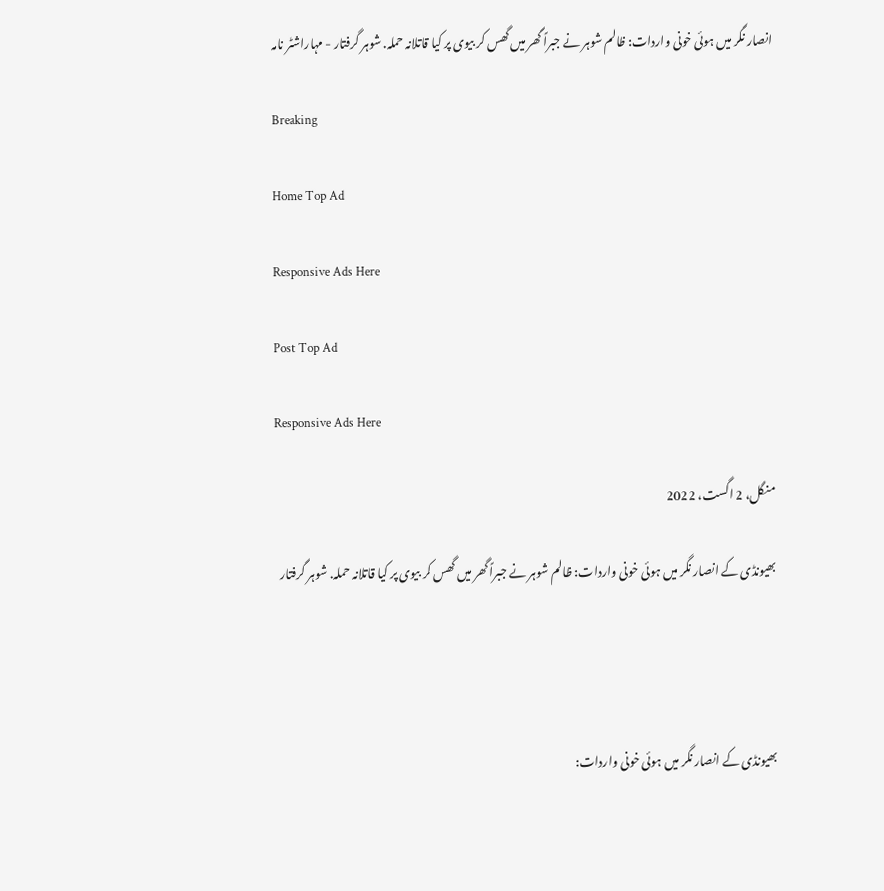انصار نگر میں ہوئی خونی واردات: ظالم شوہر نے جبراً گھر میں گھس کر بیوی پر کیا قاتلانہ حملہ. شوہر گرفتار - مہاراشٹر نامہ

Breaking

Home Top Ad

Responsive Ads Here

Post Top Ad

Responsive Ads Here

منگل، 2 اگست، 2022

بھیونڈی کے انصار نگر میں ہوئی خونی واردات: ظالم شوہر نے جبراً گھر میں گھس کر بیوی پر کیا قاتلانہ حملہ. شوہر گرفتار




بھیونڈی کے انصار نگر میں ہوئی خونی واردات: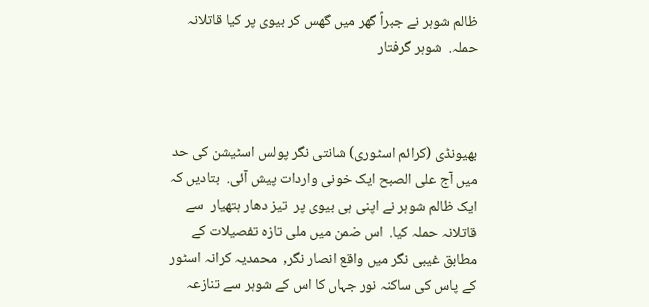ظالم شوہر نے جبراً گھر میں گھس کر بیوی پر کیا قاتلانہ حملہ.  شوہر گرفتار



بھیونڈی (کرائم اسٹوری) شانتی نگر پولس اسٹیشن کی حد میں آج علی الصبح ایک خونی واردات پیش آئی.  بتادیں کہ ایک ظالم شوہر نے اپنی ہی بیوی پر  تیز دھار ہتھیار  سے قاتلانہ حملہ کیا.  اس ضمن میں ملی تازہ تفصیلات کے مطابق غیبی نگر میں واقع انصار نگر,  محمدیہ کرانہ اسٹور کے پاس کی ساکنہ نور جہاں کا اس کے شوہر سے تنازعہ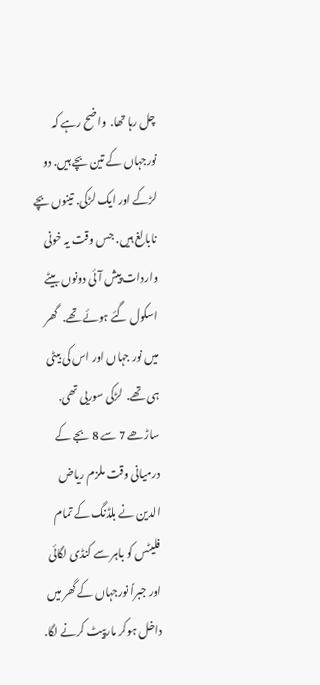چل رہا تھا.  واضح رہے کہ نورجہاں کے تین بچے ہیں. دو لڑکے اور ایک لڑکی. تینوں بچے نابالغ ہیں. جس وقت یہ خونی واردات پیش آئی دونوں بیٹے اسکول گئے ہوئے تھے.  گھر میں نور جہاں اور اس کی بیٹی ہی تھے.  لڑکی سوریی تھی.  ساڑھے 7 سے 8 بجے کے درمیانی وقت ملزم ریاض الدین نے بلڈنگ کے تمام فلیٹس کو باہر سے کنڈی لگائی اور جبراً نورجہاں کے گھر میں داخل ہوکر مارپیٹ کرنے لگا.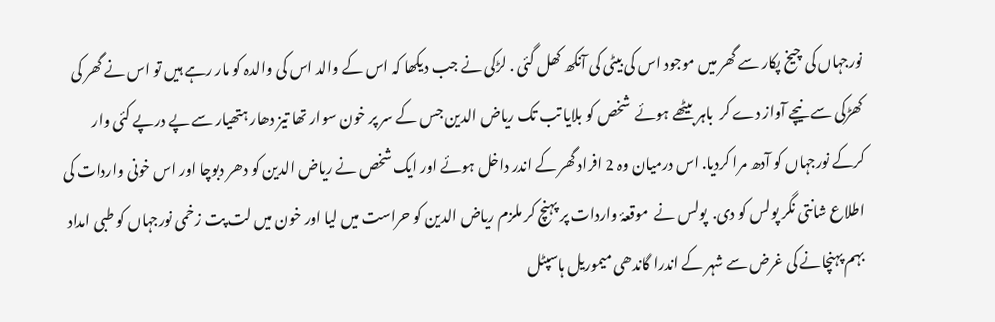نورجہاں کی چیخ پکار سے گھر میں موجود اس کی بیٹی کی آنکھ کھل گئی . لڑکی نے جب دیکھا کہ اس کے والد اس کی والدہ کو مار رہے ہیں تو اس نے گھر کی کھڑکی سے نیچے آواز دے کر  باہر بیٹھے ہوئے  شخص کو بلایا تب تک ریاض الدین جس کے سر پر خون سوار تھا تیز دھار ہتھیار سے پے درپے کئی وار کرکے نورجہاں کو آدھ مرا کردیا. اس درمیان وہ 2 افراد گھر کے اندر داخل ہوئے اور ایک شخص نے ریاض الدین کو دھر دبوچا اور اس خونی واردات کی اطلاع شانتی نگر پولس کو دی.  پولس نے  موقعۂ واردات پر پہنچ کر ملزم ریاض الدین کو حراست میں لیا اور خون میں لت پت زخمی نورجہاں کو طبی امداد بہم پہنچانے کی غرض سے شہر کے اندرا گاندھی میموریل ہاسپٹل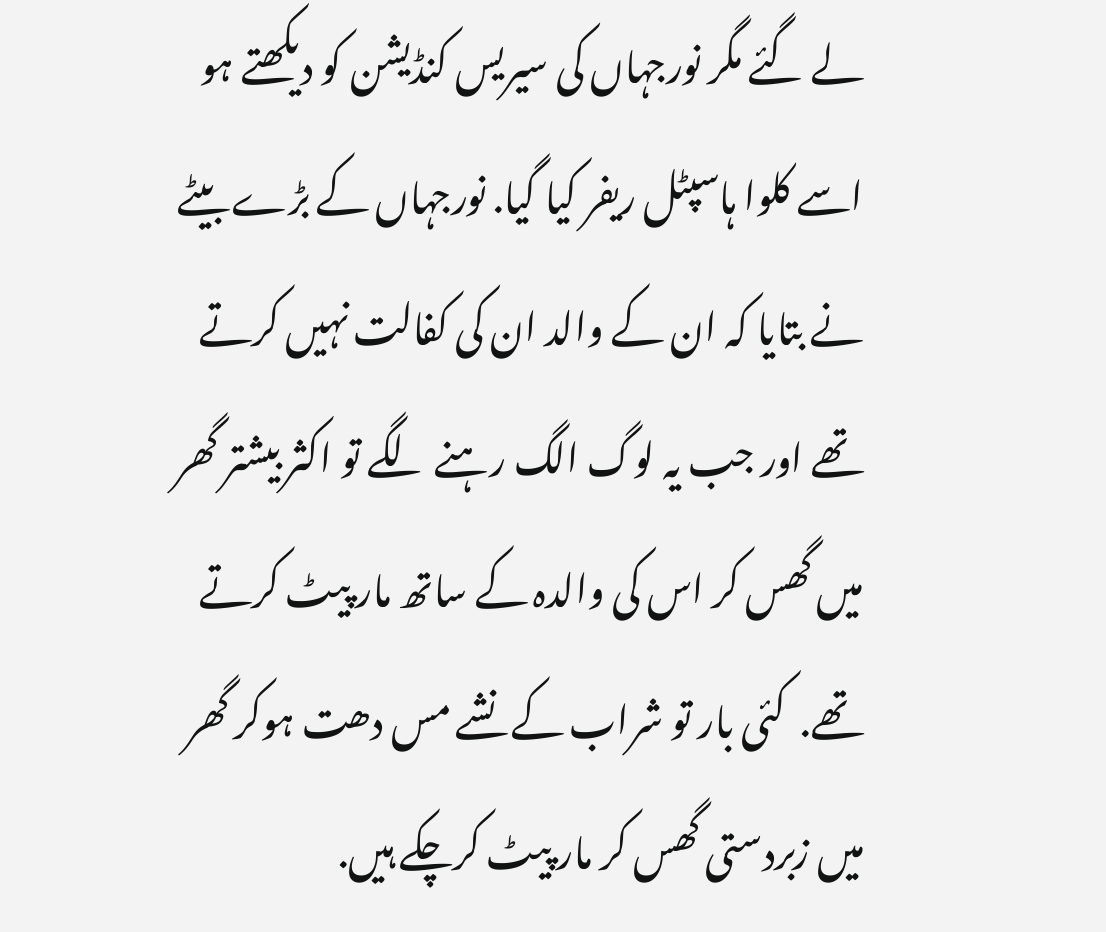لے گئے مگر نورجہاں کی سیریس کنڈیشن کو دیکھتے ہو اسے کلوا ہاسپٹل ریفر کیا گیا. نورجہاں کے بڑے بیٹے نے بتایا کہ ان کے والد ان کی کفالت نہیں کرتے تھے اور جب یہ لوگ الگ رہنے لگے تو اکثر بیشتر گھر میں گھس کر اس کی والدہ کے ساتھ مار پیٹ کرتے تھے.  کئی بار تو شراب کے نشے مس دھت ہوکر گھر میں زبردستی گھس کر مار پیٹ کرچکے ہیں.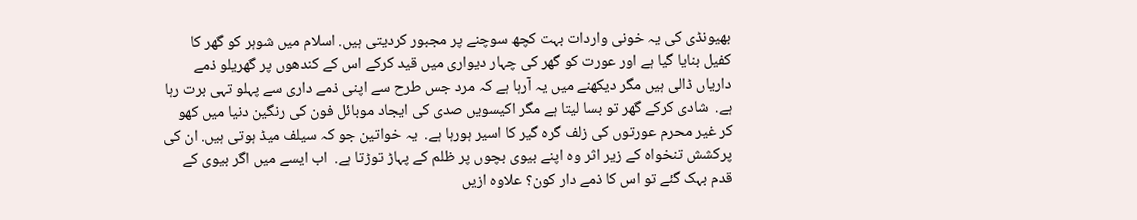بھیونڈی کی یہ خونی واردات بہت کچھ سوچنے پر مجبور کردیتی ہیں. اسلام میں شوہر کو گھر کا کفیل بنایا گیا ہے اور عورت کو گھر کی چہار دیواری میں قید کرکے اس کے کندھوں پر گھریلو ذمے داریاں ڈالی ہیں مگر دیکھنے میں یہ آرہا ہے کہ مرد جس طرح سے اپنی ذمے داری سے پہلو تہی برت رہا ہے.  شادی کرکے گھر تو بسا لیتا ہے مگر اکیسویں صدی کی ایجاد موبائل فون کی رنگین دنیا میں کھو کر غیر محرم عورتوں کی زلف گرہ گیر کا اسیر ہورہا ہے.  یہ خواتین جو کہ سیلف میڈ ہوتی ہیں. ان کی پرکشش تنخواہ کے زیر اثر وہ اپنے بیوی بچوں پر ظلم کے پہاڑ توڑتا ہے.  اب ایسے میں اگر بیوی کے قدم بہک گئے تو اس کا ذمے دار کون؟ علاوہ ازیں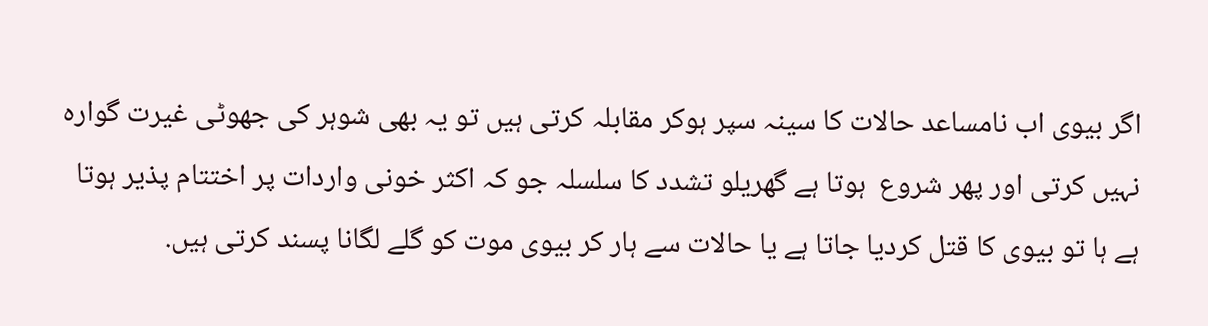اگر بیوی اب نامساعد حالات کا سینہ سپر ہوکر مقابلہ کرتی ہیں تو یہ بھی شوہر کی جھوٹی غیرت گوارہ نہیں کرتی اور پھر شروع  ہوتا ہے گھریلو تشدد کا سلسلہ جو کہ اکثر خونی واردات پر اختتام پذیر ہوتا ہے ہا تو بیوی کا قتل کردیا جاتا ہے یا حالات سے ہار کر بیوی موت کو گلے لگانا پسند کرتی ہیں.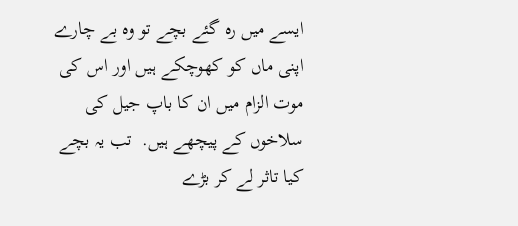ایسے میں رہ گئے بچے تو وہ بے چارے اپنی ماں کو کھوچکے ہیں اور اس کی موت الزام میں ان کا باپ جیل کی سلاخوں کے پیچھے ہیں.  تب یہ بچے کیا تاثر لے کر بڑے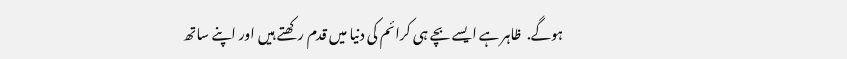ہوگے.  ظاہر ہے ایسے بچے ہی کرائم کی دنیا میں قدم رکھتے ہیں اور اپنے ساتھ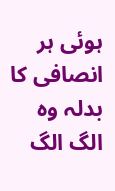ہوئی ہر انصافی کا بدلہ وہ الگ الگ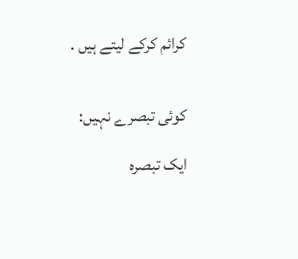کرائم کرکے لیتے ہیں .


کوئی تبصرے نہیں:

ایک تبصرہ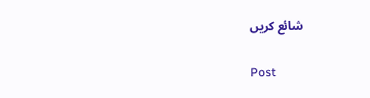شائع کریں

Post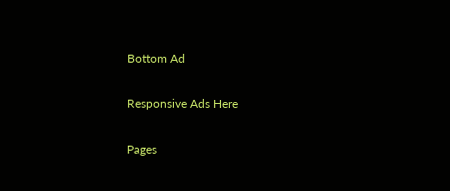Bottom Ad

Responsive Ads Here

Pages